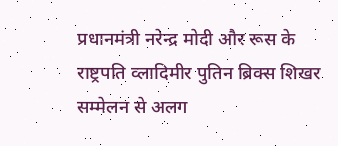प्रधानमंत्री नरेन्द्र मोदी और रूस के राष्ट्रपति व्लादिमीर पुतिन ब्रिक्स शिखर सम्मेलन से अलग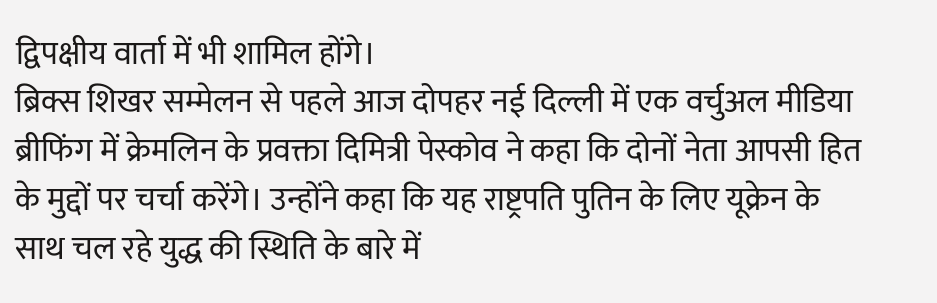द्विपक्षीय वार्ता में भी शामिल होंगे।
ब्रिक्स शिखर सम्मेलन से पहले आज दोपहर नई दिल्ली में एक वर्चुअल मीडिया ब्रीफिंग में क्रेमलिन के प्रवक्ता दिमित्री पेस्कोव ने कहा कि दोनों नेता आपसी हित के मुद्दों पर चर्चा करेंगे। उन्होंने कहा कि यह राष्ट्रपति पुतिन के लिए यूक्रेन के साथ चल रहे युद्ध की स्थिति के बारे में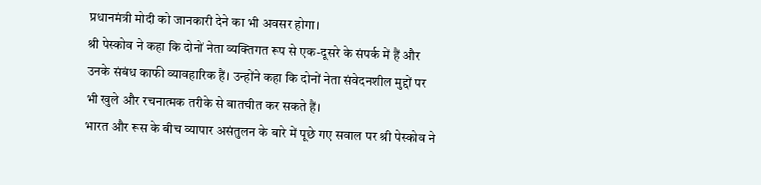प्रधानमंत्री मोदी को जानकारी देने का भी अवसर होगा।
श्री पेस्कोव ने कहा कि दोनों नेता व्यक्तिगत रूप से एक-दूसरे के संपर्क में हैं और उनके संबंध काफी व्यावहारिक हैं। उन्होंने कहा कि दोनों नेता संवेदनशील मुद्दों पर भी खुले और रचनात्मक तरीके से बातचीत कर सकते हैं।
भारत और रूस के बीच व्यापार असंतुलन के बारे में पूछे गए सवाल पर श्री पेस्कोव ने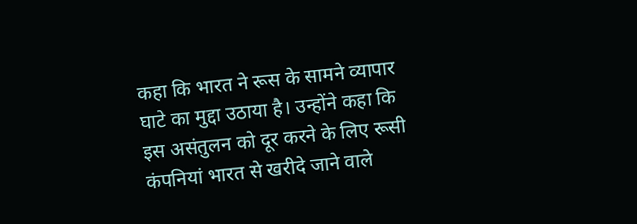कहा कि भारत ने रूस के सामने व्यापार घाटे का मुद्दा उठाया है। उन्होंने कहा कि इस असंतुलन को दूर करने के लिए रूसी कंपनियां भारत से खरीदे जाने वाले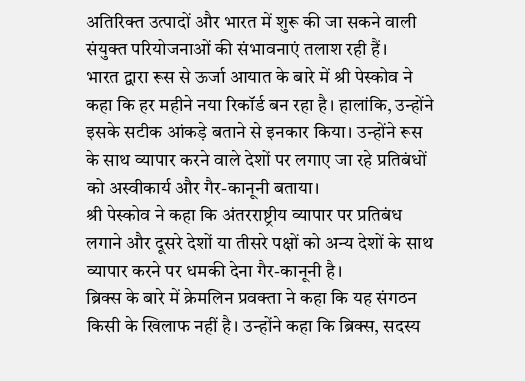अतिरिक्त उत्पादों और भारत में शुरू की जा सकने वाली संयुक्त परियोजनाओं की संभावनाएं तलाश रही हैं।
भारत द्वारा रूस से ऊर्जा आयात के बारे में श्री पेस्कोव ने कहा कि हर महीने नया रिकॉर्ड बन रहा है। हालांकि, उन्होंने इसके सटीक आंकड़े बताने से इनकार किया। उन्होंने रूस के साथ व्यापार करने वाले देशों पर लगाए जा रहे प्रतिबंधों को अस्वीकार्य और गैर-कानूनी बताया।
श्री पेस्कोव ने कहा कि अंतरराष्ट्रीय व्यापार पर प्रतिबंध लगाने और दूसरे देशों या तीसरे पक्षों को अन्य देशों के साथ व्यापार करने पर धमकी देना गैर-कानूनी है।
ब्रिक्स के बारे में क्रेमलिन प्रवक्ता ने कहा कि यह संगठन किसी के खिलाफ नहीं है। उन्होंने कहा कि ब्रिक्स, सदस्य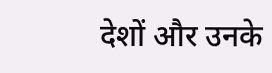देशों और उनके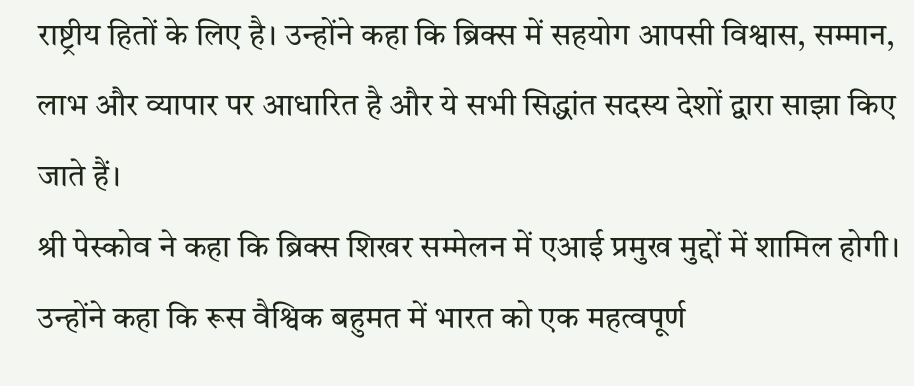राष्ट्रीय हितों के लिए है। उन्होंने कहा कि ब्रिक्स में सहयोग आपसी विश्वास, सम्मान, लाभ और व्यापार पर आधारित है और ये सभी सिद्धांत सदस्य देशों द्वारा साझा किए जाते हैं।
श्री पेस्कोव ने कहा कि ब्रिक्स शिखर सम्मेलन में एआई प्रमुख मुद्दों में शामिल होगी। उन्होंने कहा कि रूस वैश्विक बहुमत में भारत को एक महत्वपूर्ण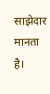साझेदार मानता है।